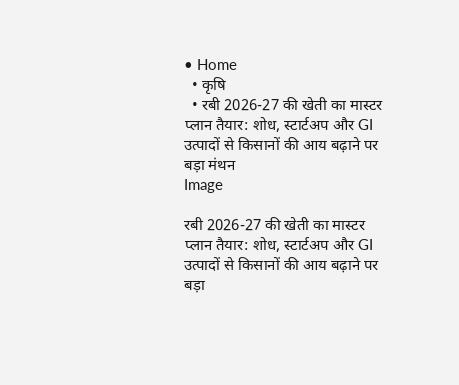• Home
  • कृषि
  • रबी 2026-27 की खेती का मास्टर प्लान तैयार: शोध, स्टार्टअप और GI उत्पादों से किसानों की आय बढ़ाने पर बड़ा मंथन
Image

रबी 2026-27 की खेती का मास्टर प्लान तैयार: शोध, स्टार्टअप और GI उत्पादों से किसानों की आय बढ़ाने पर बड़ा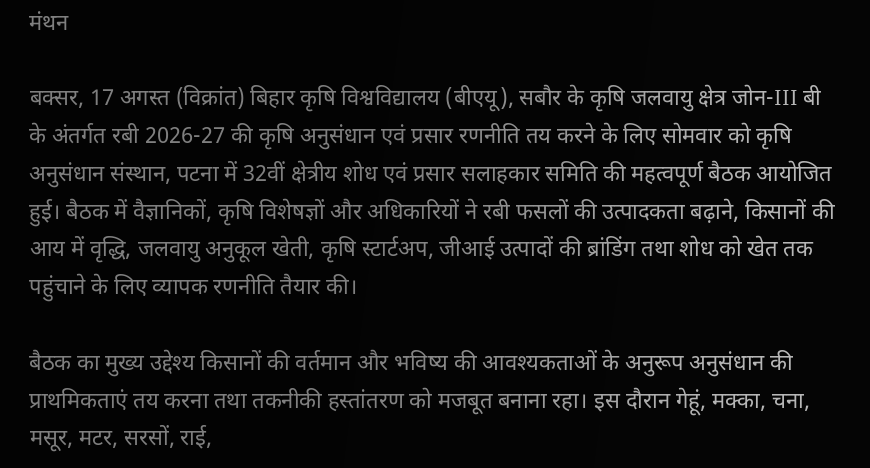मंथन

बक्सर, 17 अगस्त (विक्रांत) बिहार कृषि विश्वविद्यालय (बीएयू), सबौर के कृषि जलवायु क्षेत्र जोन-III बी के अंतर्गत रबी 2026-27 की कृषि अनुसंधान एवं प्रसार रणनीति तय करने के लिए सोमवार को कृषि अनुसंधान संस्थान, पटना में 32वीं क्षेत्रीय शोध एवं प्रसार सलाहकार समिति की महत्वपूर्ण बैठक आयोजित हुई। बैठक में वैज्ञानिकों, कृषि विशेषज्ञों और अधिकारियों ने रबी फसलों की उत्पादकता बढ़ाने, किसानों की आय में वृद्धि, जलवायु अनुकूल खेती, कृषि स्टार्टअप, जीआई उत्पादों की ब्रांडिंग तथा शोध को खेत तक पहुंचाने के लिए व्यापक रणनीति तैयार की।

बैठक का मुख्य उद्देश्य किसानों की वर्तमान और भविष्य की आवश्यकताओं के अनुरूप अनुसंधान की प्राथमिकताएं तय करना तथा तकनीकी हस्तांतरण को मजबूत बनाना रहा। इस दौरान गेहूं, मक्का, चना, मसूर, मटर, सरसों, राई,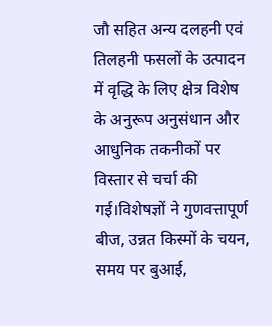जौ सहित अन्य दलहनी एवं तिलहनी फसलों के उत्पादन में वृद्धि के लिए क्षेत्र विशेष के अनुरूप अनुसंधान और आधुनिक तकनीकों पर विस्तार से चर्चा की गई।विशेषज्ञों ने गुणवत्तापूर्ण बीज, उन्नत किस्मों के चयन, समय पर बुआई,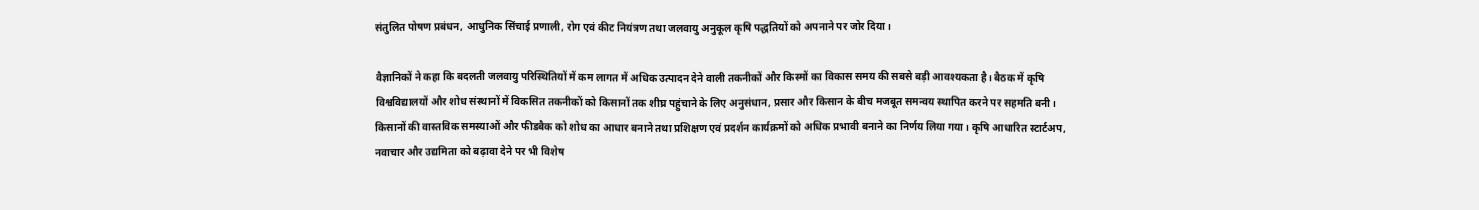संतुलित पोषण प्रबंधन, आधुनिक सिंचाई प्रणाली, रोग एवं कीट नियंत्रण तथा जलवायु अनुकूल कृषि पद्धतियों को अपनाने पर जोर दिया।

वैज्ञानिकों ने कहा कि बदलती जलवायु परिस्थितियों में कम लागत में अधिक उत्पादन देने वाली तकनीकों और किस्मों का विकास समय की सबसे बड़ी आवश्यकता है। बैठक में कृषि विश्वविद्यालयों और शोध संस्थानों में विकसित तकनीकों को किसानों तक शीघ्र पहुंचाने के लिए अनुसंधान, प्रसार और किसान के बीच मजबूत समन्वय स्थापित करने पर सहमति बनी। किसानों की वास्तविक समस्याओं और फीडबैक को शोध का आधार बनाने तथा प्रशिक्षण एवं प्रदर्शन कार्यक्रमों को अधिक प्रभावी बनाने का निर्णय लिया गया। कृषि आधारित स्टार्टअप, नवाचार और उद्यमिता को बढ़ावा देने पर भी विशेष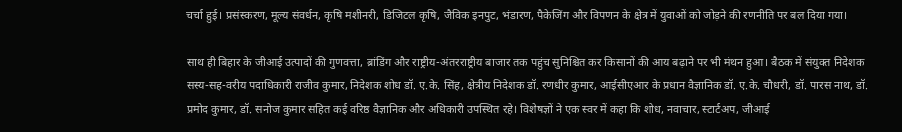चर्चा हुई। प्रसंस्करण, मूल्य संवर्धन, कृषि मशीनरी, डिजिटल कृषि, जैविक इनपुट, भंडारण, पैकेजिंग और विपणन के क्षेत्र में युवाओं को जोड़ने की रणनीति पर बल दिया गया।

साथ ही बिहार के जीआई उत्पादों की गुणवत्ता, ब्रांडिंग और राष्ट्रीय-अंतरराष्ट्रीय बाजार तक पहुंच सुनिश्चित कर किसानों की आय बढ़ाने पर भी मंथन हुआ। बैठक में संयुक्त निदेशक सस्य-सह-वरीय पदाधिकारी राजीव कुमार, निदेशक शोध डॉ. ए.के. सिंह, क्षेत्रीय निदेशक डॉ. रणधीर कुमार, आईसीएआर के प्रधान वैज्ञानिक डॉ. ए.के. चौधरी, डॉ. पारस नाथ, डॉ. प्रमोद कुमार, डॉ. सनोज कुमार सहित कई वरिष्ठ वैज्ञानिक और अधिकारी उपस्थित रहे। विशेषज्ञों ने एक स्वर में कहा कि शोध, नवाचार, स्टार्टअप, जीआई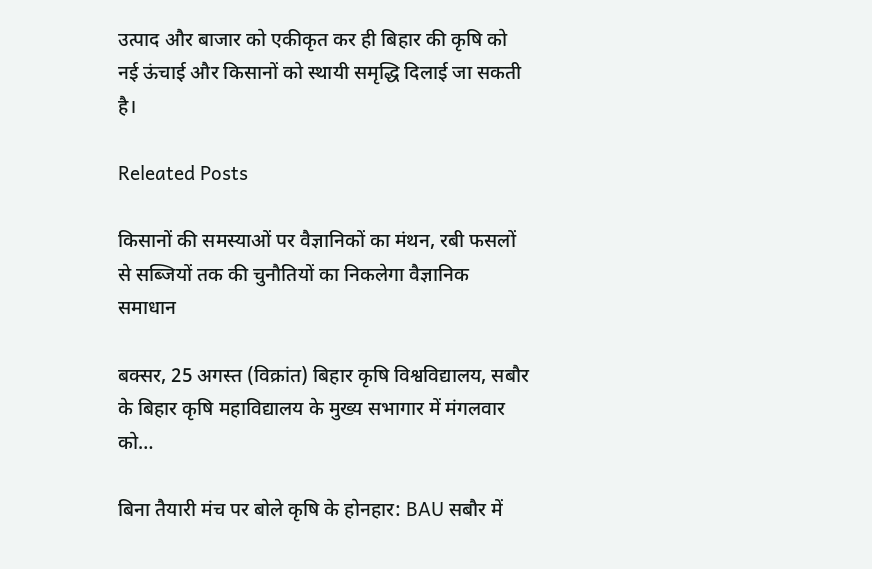उत्पाद और बाजार को एकीकृत कर ही बिहार की कृषि को नई ऊंचाई और किसानों को स्थायी समृद्धि दिलाई जा सकती है।

Releated Posts

किसानों की समस्याओं पर वैज्ञानिकों का मंथन, रबी फसलों से सब्जियों तक की चुनौतियों का निकलेगा वैज्ञानिक समाधान

बक्सर, 25 अगस्त (विक्रांत) बिहार कृषि विश्वविद्यालय, सबौर के बिहार कृषि महाविद्यालय के मुख्य सभागार में मंगलवार को…

बिना तैयारी मंच पर बोले कृषि के होनहार: BAU सबौर में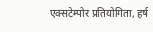एक्सटेम्पोर प्रतियोगिता, हर्ष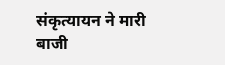संकृत्यायन ने मारी बाजी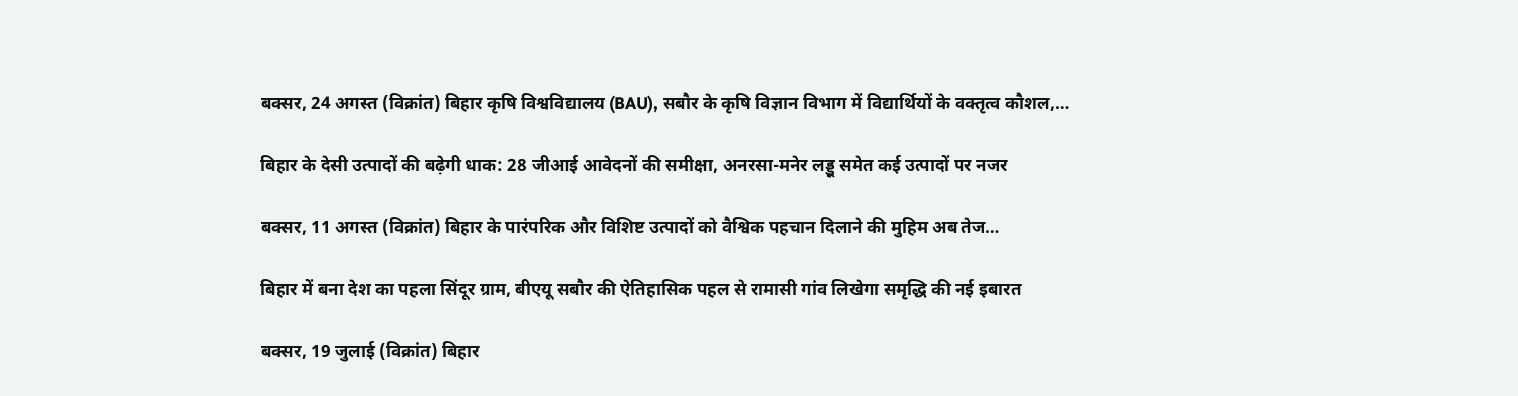बक्सर, 24 अगस्त (विक्रांत) बिहार कृषि विश्वविद्यालय (BAU), सबौर के कृषि विज्ञान विभाग में विद्यार्थियों के वक्तृत्व कौशल,…

बिहार के देसी उत्पादों की बढ़ेगी धाक: 28 जीआई आवेदनों की समीक्षा, अनरसा-मनेर लड्डू समेत कई उत्पादों पर नजर

बक्सर, 11 अगस्त (विक्रांत) बिहार के पारंपरिक और विशिष्ट उत्पादों को वैश्विक पहचान दिलाने की मुहिम अब तेज…

बिहार में बना देश का पहला सिंदूर ग्राम, बीएयू सबौर की ऐतिहासिक पहल से रामासी गांव लिखेगा समृद्धि की नई इबारत

बक्सर, 19 जुलाई (विक्रांत) बिहार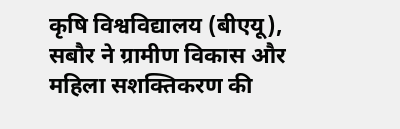कृषि विश्वविद्यालय (बीएयू), सबौर ने ग्रामीण विकास और महिला सशक्तिकरण की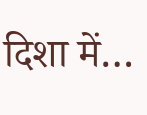दिशा में…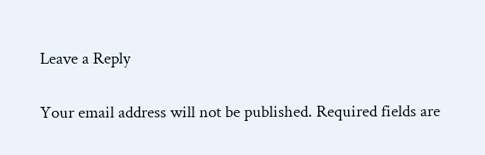Leave a Reply

Your email address will not be published. Required fields are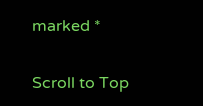marked *

Scroll to Top